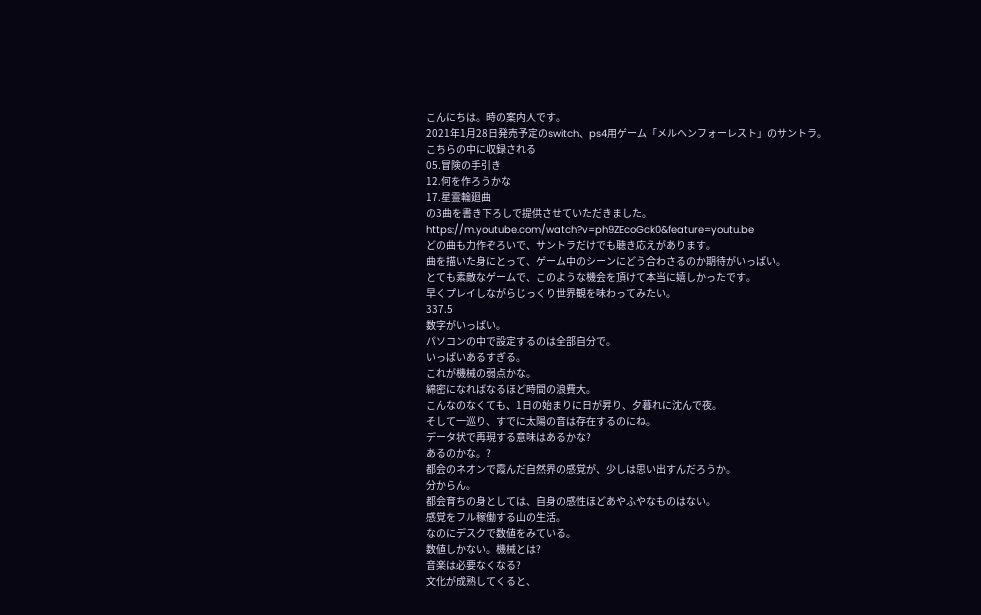こんにちは。時の案内人です。
2021年1月28日発売予定のswitch、ps4用ゲーム「メルヘンフォーレスト」のサントラ。
こちらの中に収録される
05.冒険の手引き
12.何を作ろうかな
17.星霊輪廻曲
の3曲を書き下ろしで提供させていただきました。
https://m.youtube.com/watch?v=ph9ZEcoGck0&feature=youtu.be
どの曲も力作ぞろいで、サントラだけでも聴き応えがあります。
曲を描いた身にとって、ゲーム中のシーンにどう合わさるのか期待がいっぱい。
とても素敵なゲームで、このような機会を頂けて本当に嬉しかったです。
早くプレイしながらじっくり世界観を味わってみたい。
337.5
数字がいっぱい。
パソコンの中で設定するのは全部自分で。
いっぱいあるすぎる。
これが機械の弱点かな。
綿密になればなるほど時間の浪費大。
こんなのなくても、1日の始まりに日が昇り、夕暮れに沈んで夜。
そして一巡り、すでに太陽の音は存在するのにね。
データ状で再現する意味はあるかな?
あるのかな。?
都会のネオンで霞んだ自然界の感覚が、少しは思い出すんだろうか。
分からん。
都会育ちの身としては、自身の感性ほどあやふやなものはない。
感覚をフル稼働する山の生活。
なのにデスクで数値をみている。
数値しかない。機械とは?
音楽は必要なくなる?
文化が成熟してくると、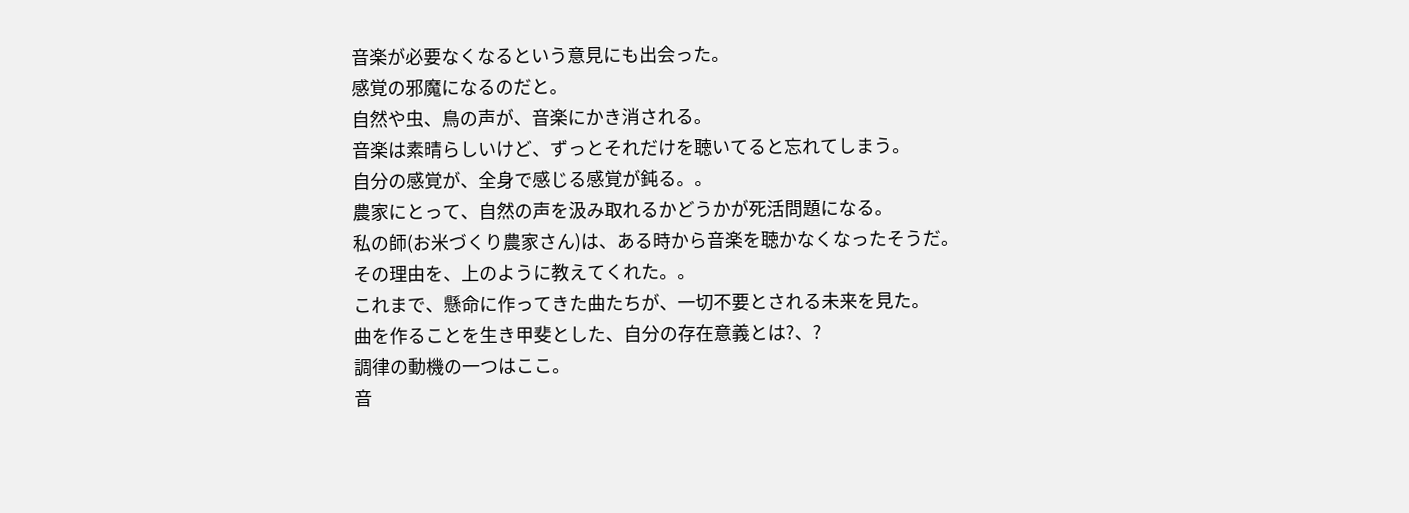音楽が必要なくなるという意見にも出会った。
感覚の邪魔になるのだと。
自然や虫、鳥の声が、音楽にかき消される。
音楽は素晴らしいけど、ずっとそれだけを聴いてると忘れてしまう。
自分の感覚が、全身で感じる感覚が鈍る。。
農家にとって、自然の声を汲み取れるかどうかが死活問題になる。
私の師(お米づくり農家さん)は、ある時から音楽を聴かなくなったそうだ。
その理由を、上のように教えてくれた。。
これまで、懸命に作ってきた曲たちが、一切不要とされる未来を見た。
曲を作ることを生き甲斐とした、自分の存在意義とは?、?
調律の動機の一つはここ。
音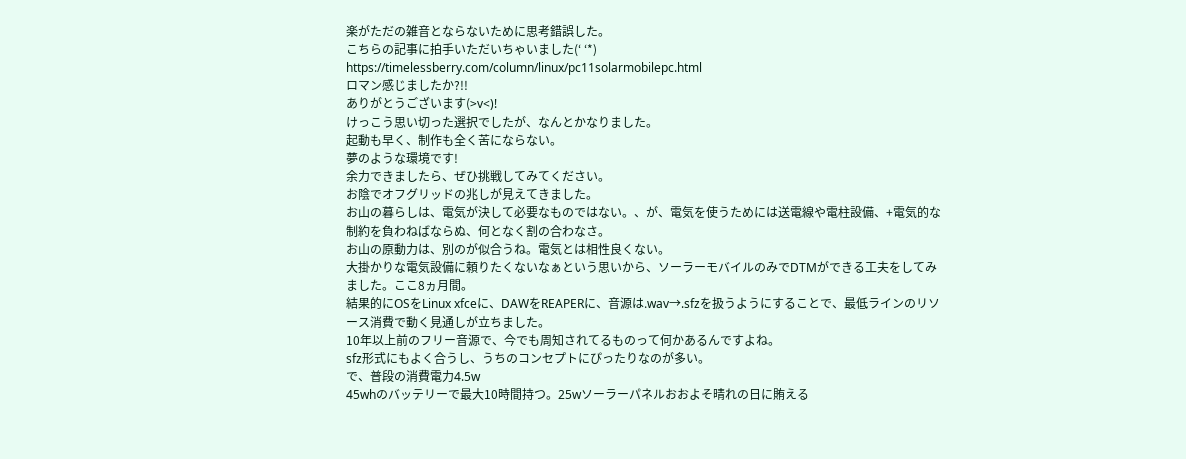楽がただの雑音とならないために思考錯誤した。
こちらの記事に拍手いただいちゃいました(‘ ‘*)
https://timelessberry.com/column/linux/pc11solarmobilepc.html
ロマン感じましたか?!!
ありがとうございます(>v<)!
けっこう思い切った選択でしたが、なんとかなりました。
起動も早く、制作も全く苦にならない。
夢のような環境です!
余力できましたら、ぜひ挑戦してみてください。
お陰でオフグリッドの兆しが見えてきました。
お山の暮らしは、電気が決して必要なものではない。、が、電気を使うためには送電線や電柱設備、+電気的な制約を負わねばならぬ、何となく割の合わなさ。
お山の原動力は、別のが似合うね。電気とは相性良くない。
大掛かりな電気設備に頼りたくないなぁという思いから、ソーラーモバイルのみでDTMができる工夫をしてみました。ここ8ヵ月間。
結果的にOSをLinux xfceに、DAWをREAPERに、音源は.wav→.sfzを扱うようにすることで、最低ラインのリソース消費で動く見通しが立ちました。
10年以上前のフリー音源で、今でも周知されてるものって何かあるんですよね。
sfz形式にもよく合うし、うちのコンセプトにぴったりなのが多い。
で、普段の消費電力4.5w
45whのバッテリーで最大10時間持つ。25wソーラーパネルおおよそ晴れの日に賄える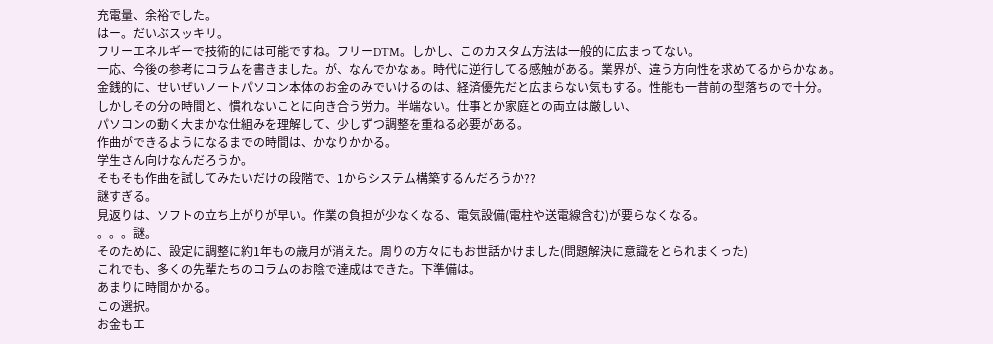充電量、余裕でした。
はー。だいぶスッキリ。
フリーエネルギーで技術的には可能ですね。フリーDTM。しかし、このカスタム方法は一般的に広まってない。
一応、今後の参考にコラムを書きました。が、なんでかなぁ。時代に逆行してる感触がある。業界が、違う方向性を求めてるからかなぁ。
金銭的に、せいぜいノートパソコン本体のお金のみでいけるのは、経済優先だと広まらない気もする。性能も一昔前の型落ちので十分。
しかしその分の時間と、慣れないことに向き合う労力。半端ない。仕事とか家庭との両立は厳しい、
パソコンの動く大まかな仕組みを理解して、少しずつ調整を重ねる必要がある。
作曲ができるようになるまでの時間は、かなりかかる。
学生さん向けなんだろうか。
そもそも作曲を試してみたいだけの段階で、1からシステム構築するんだろうか??
謎すぎる。
見返りは、ソフトの立ち上がりが早い。作業の負担が少なくなる、電気設備(電柱や送電線含む)が要らなくなる。
。。。謎。
そのために、設定に調整に約1年もの歳月が消えた。周りの方々にもお世話かけました(問題解決に意識をとられまくった)
これでも、多くの先輩たちのコラムのお陰で達成はできた。下準備は。
あまりに時間かかる。
この選択。
お金もエ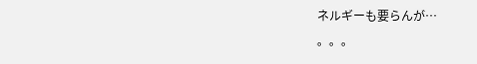ネルギーも要らんが…
。。。